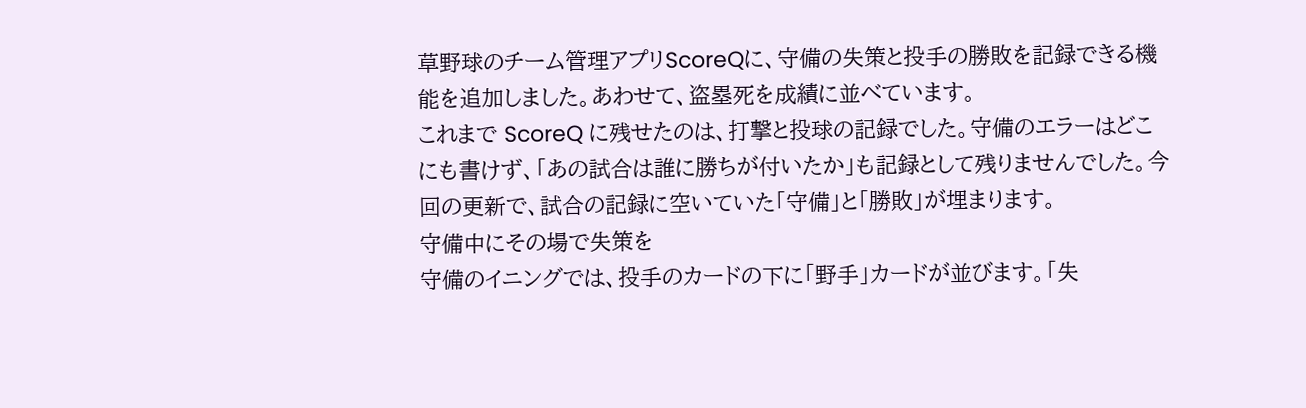草野球のチーム管理アプリScoreQに、守備の失策と投手の勝敗を記録できる機能を追加しました。あわせて、盗塁死を成績に並べています。
これまで ScoreQ に残せたのは、打撃と投球の記録でした。守備のエラーはどこにも書けず、「あの試合は誰に勝ちが付いたか」も記録として残りませんでした。今回の更新で、試合の記録に空いていた「守備」と「勝敗」が埋まります。
守備中にその場で失策を
守備のイニングでは、投手のカードの下に「野手」カードが並びます。「失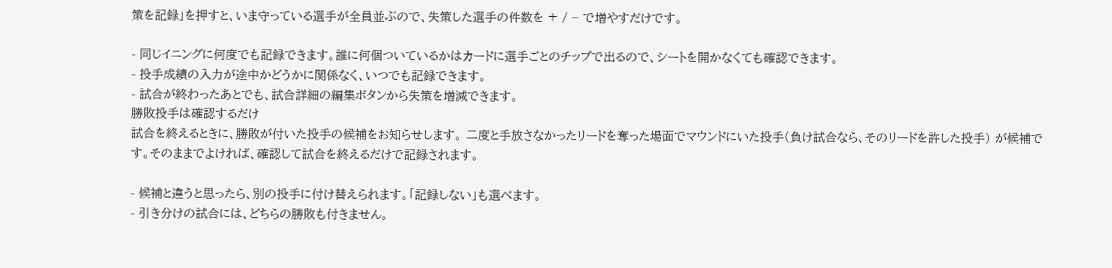策を記録」を押すと、いま守っている選手が全員並ぶので、失策した選手の件数を + / − で増やすだけです。

- 同じイニングに何度でも記録できます。誰に何個ついているかはカードに選手ごとのチップで出るので、シートを開かなくても確認できます。
- 投手成績の入力が途中かどうかに関係なく、いつでも記録できます。
- 試合が終わったあとでも、試合詳細の編集ボタンから失策を増減できます。
勝敗投手は確認するだけ
試合を終えるときに、勝敗が付いた投手の候補をお知らせします。 二度と手放さなかったリードを奪った場面でマウンドにいた投手(負け試合なら、そのリードを許した投手) が候補です。そのままでよければ、確認して試合を終えるだけで記録されます。

- 候補と違うと思ったら、別の投手に付け替えられます。「記録しない」も選べます。
- 引き分けの試合には、どちらの勝敗も付きません。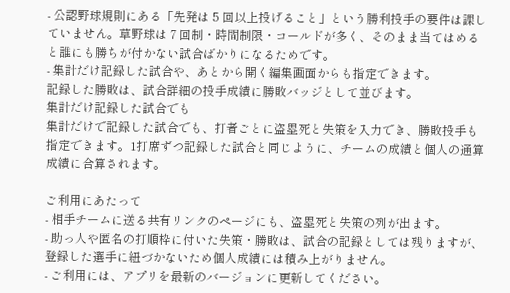- 公認野球規則にある「先発は 5 回以上投げること」という勝利投手の要件は課していません。草野球は 7 回制・時間制限・コールドが多く、そのまま当てはめると誰にも勝ちが付かない試合ばかりになるためです。
- 集計だけ記録した試合や、あとから開く編集画面からも指定できます。
記録した勝敗は、試合詳細の投手成績に勝敗バッジとして並びます。
集計だけ記録した試合でも
集計だけで記録した試合でも、打者ごとに盗塁死と失策を入力でき、勝敗投手も指定できます。1打席ずつ記録した試合と同じように、チームの成績と個人の通算成績に合算されます。

ご利用にあたって
- 相手チームに送る共有リンクのページにも、盗塁死と失策の列が出ます。
- 助っ人や匿名の打順枠に付いた失策・勝敗は、試合の記録としては残りますが、登録した選手に紐づかないため個人成績には積み上がりません。
- ご利用には、アプリを最新のバージョンに更新してください。